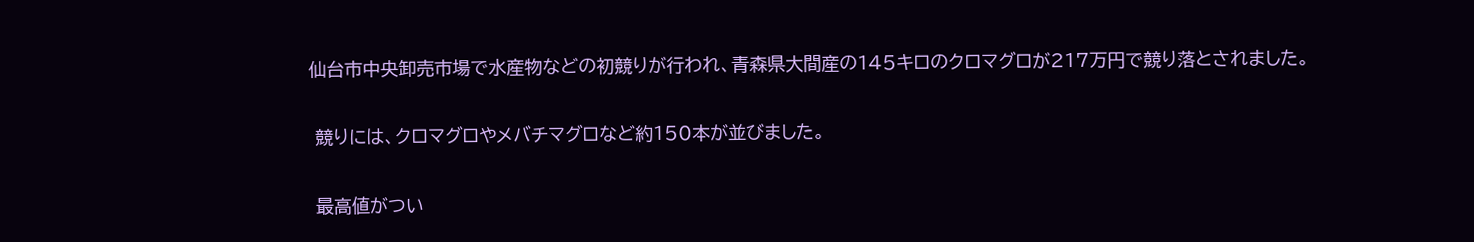仙台市中央卸売市場で水産物などの初競りが行われ、青森県大間産の145キロのクロマグロが217万円で競り落とされました。

 競りには、クロマグロやメバチマグロなど約150本が並びました。

 最高値がつい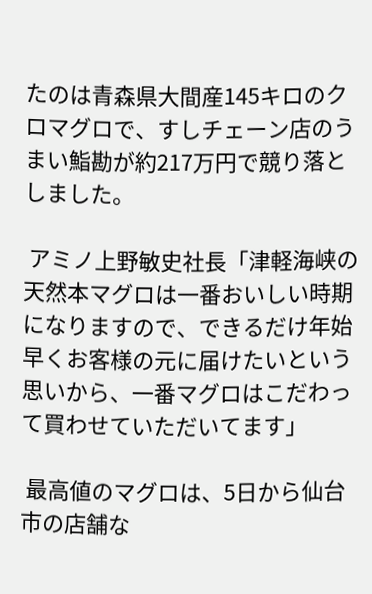たのは青森県大間産145キロのクロマグロで、すしチェーン店のうまい鮨勘が約217万円で競り落としました。

 アミノ上野敏史社長「津軽海峡の天然本マグロは一番おいしい時期になりますので、できるだけ年始早くお客様の元に届けたいという思いから、一番マグロはこだわって買わせていただいてます」

 最高値のマグロは、5日から仙台市の店舗な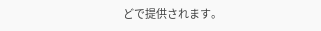どで提供されます。